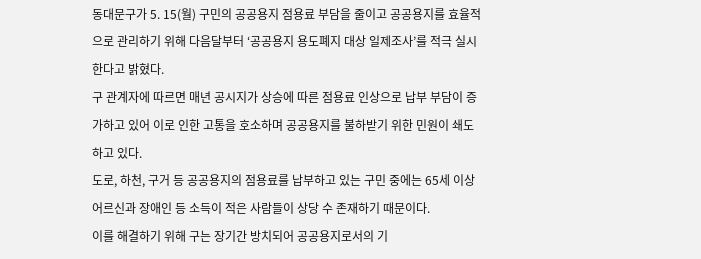동대문구가 5. 15(월) 구민의 공공용지 점용료 부담을 줄이고 공공용지를 효율적으로 관리하기 위해 다음달부터 ‘공공용지 용도폐지 대상 일제조사’를 적극 실시한다고 밝혔다.
구 관계자에 따르면 매년 공시지가 상승에 따른 점용료 인상으로 납부 부담이 증가하고 있어 이로 인한 고통을 호소하며 공공용지를 불하받기 위한 민원이 쇄도하고 있다.
도로, 하천, 구거 등 공공용지의 점용료를 납부하고 있는 구민 중에는 65세 이상 어르신과 장애인 등 소득이 적은 사람들이 상당 수 존재하기 때문이다.
이를 해결하기 위해 구는 장기간 방치되어 공공용지로서의 기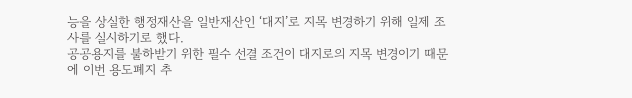능을 상실한 행정재산을 일반재산인 ‘대지’로 지목 변경하기 위해 일제 조사를 실시하기로 했다.
공공용지를 불하받기 위한 필수 선결 조건이 대지로의 지목 변경이기 때문에 이번 용도폐지 추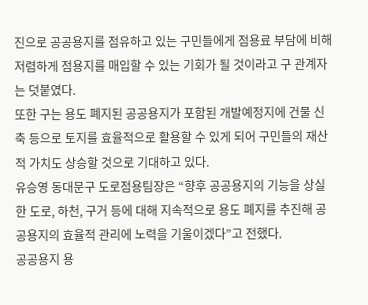진으로 공공용지를 점유하고 있는 구민들에게 점용료 부담에 비해 저렴하게 점용지를 매입할 수 있는 기회가 될 것이라고 구 관계자는 덧붙였다.
또한 구는 용도 폐지된 공공용지가 포함된 개발예정지에 건물 신축 등으로 토지를 효율적으로 활용할 수 있게 되어 구민들의 재산적 가치도 상승할 것으로 기대하고 있다.
유승영 동대문구 도로점용팀장은 “향후 공공용지의 기능을 상실한 도로, 하천, 구거 등에 대해 지속적으로 용도 폐지를 추진해 공공용지의 효율적 관리에 노력을 기울이겠다”고 전했다.
공공용지 용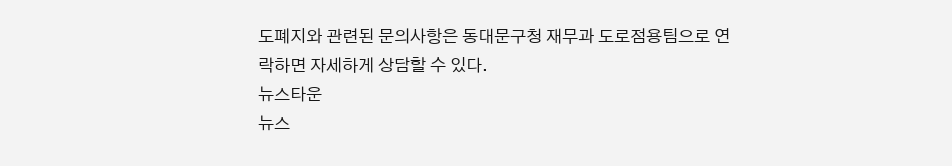도폐지와 관련된 문의사항은 동대문구청 재무과 도로점용팀으로 연락하면 자세하게 상담할 수 있다.
뉴스타운
뉴스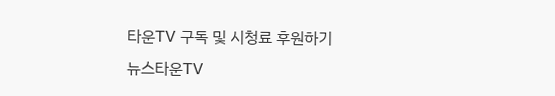타운TV 구독 및 시청료 후원하기
뉴스타운TV